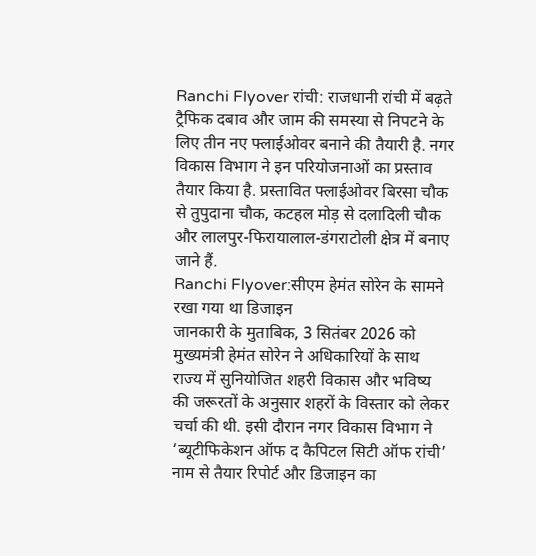Ranchi Flyover रांची: राजधानी रांची में बढ़ते ट्रैफिक दबाव और जाम की समस्या से निपटने के लिए तीन नए फ्लाईओवर बनाने की तैयारी है. नगर विकास विभाग ने इन परियोजनाओं का प्रस्ताव तैयार किया है. प्रस्तावित फ्लाईओवर बिरसा चौक से तुपुदाना चौक, कटहल मोड़ से दलादिली चौक और लालपुर-फिरायालाल-डंगराटोली क्षेत्र में बनाए जाने हैं.
Ranchi Flyover:सीएम हेमंत सोरेन के सामने रखा गया था डिजाइन
जानकारी के मुताबिक, 3 सितंबर 2026 को मुख्यमंत्री हेमंत सोरेन ने अधिकारियों के साथ राज्य में सुनियोजित शहरी विकास और भविष्य की जरूरतों के अनुसार शहरों के विस्तार को लेकर चर्चा की थी. इसी दौरान नगर विकास विभाग ने ‘ब्यूटीफिकेशन ऑफ द कैपिटल सिटी ऑफ रांची’ नाम से तैयार रिपोर्ट और डिजाइन का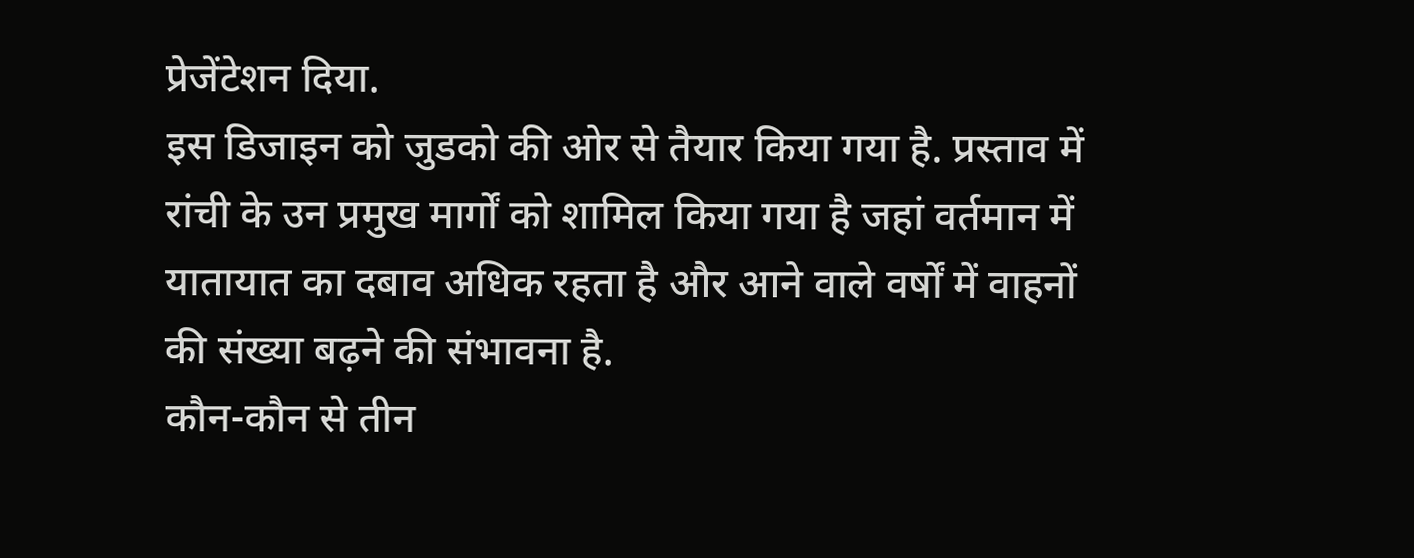प्रेजेंटेशन दिया.
इस डिजाइन को जुडको की ओर से तैयार किया गया है. प्रस्ताव में रांची के उन प्रमुख मार्गों को शामिल किया गया है जहां वर्तमान में यातायात का दबाव अधिक रहता है और आने वाले वर्षों में वाहनों की संख्या बढ़ने की संभावना है.
कौन-कौन से तीन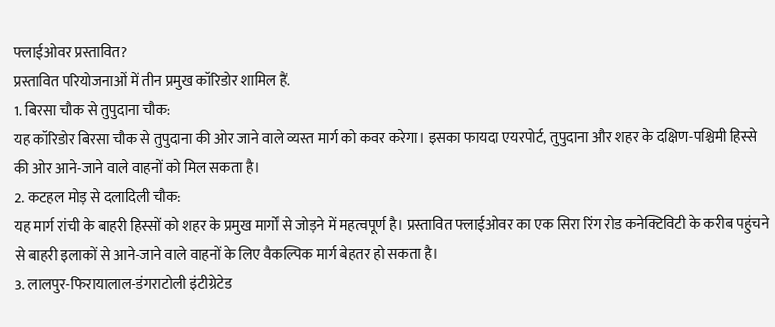फ्लाईओवर प्रस्तावित?
प्रस्तावित परियोजनाओं में तीन प्रमुख कॉरिडोर शामिल हैं.
1. बिरसा चौक से तुपुदाना चौक:
यह कॉरिडोर बिरसा चौक से तुपुदाना की ओर जाने वाले व्यस्त मार्ग को कवर करेगा। इसका फायदा एयरपोर्ट, तुपुदाना और शहर के दक्षिण-पश्चिमी हिस्से की ओर आने-जाने वाले वाहनों को मिल सकता है।
2. कटहल मोड़ से दलादिली चौक:
यह मार्ग रांची के बाहरी हिस्सों को शहर के प्रमुख मार्गों से जोड़ने में महत्वपूर्ण है। प्रस्तावित फ्लाईओवर का एक सिरा रिंग रोड कनेक्टिविटी के करीब पहुंचने से बाहरी इलाकों से आने-जाने वाले वाहनों के लिए वैकल्पिक मार्ग बेहतर हो सकता है।
3. लालपुर-फिरायालाल-डंगराटोली इंटीग्रेटेड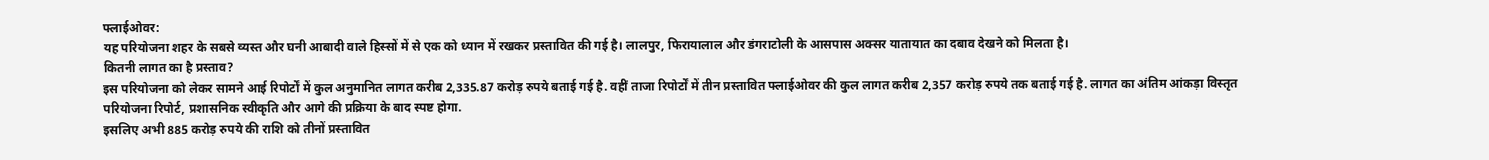फ्लाईओवर:
यह परियोजना शहर के सबसे व्यस्त और घनी आबादी वाले हिस्सों में से एक को ध्यान में रखकर प्रस्तावित की गई है। लालपुर, फिरायालाल और डंगराटोली के आसपास अक्सर यातायात का दबाव देखने को मिलता है।
कितनी लागत का है प्रस्ताव?
इस परियोजना को लेकर सामने आई रिपोर्टों में कुल अनुमानित लागत करीब 2,335.87 करोड़ रुपये बताई गई है. वहीं ताजा रिपोर्टों में तीन प्रस्तावित फ्लाईओवर की कुल लागत करीब 2,357 करोड़ रुपये तक बताई गई है. लागत का अंतिम आंकड़ा विस्तृत परियोजना रिपोर्ट, प्रशासनिक स्वीकृति और आगे की प्रक्रिया के बाद स्पष्ट होगा.
इसलिए अभी 885 करोड़ रुपये की राशि को तीनों प्रस्तावित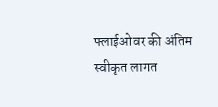फ्लाईओवर की अंतिम स्वीकृत लागत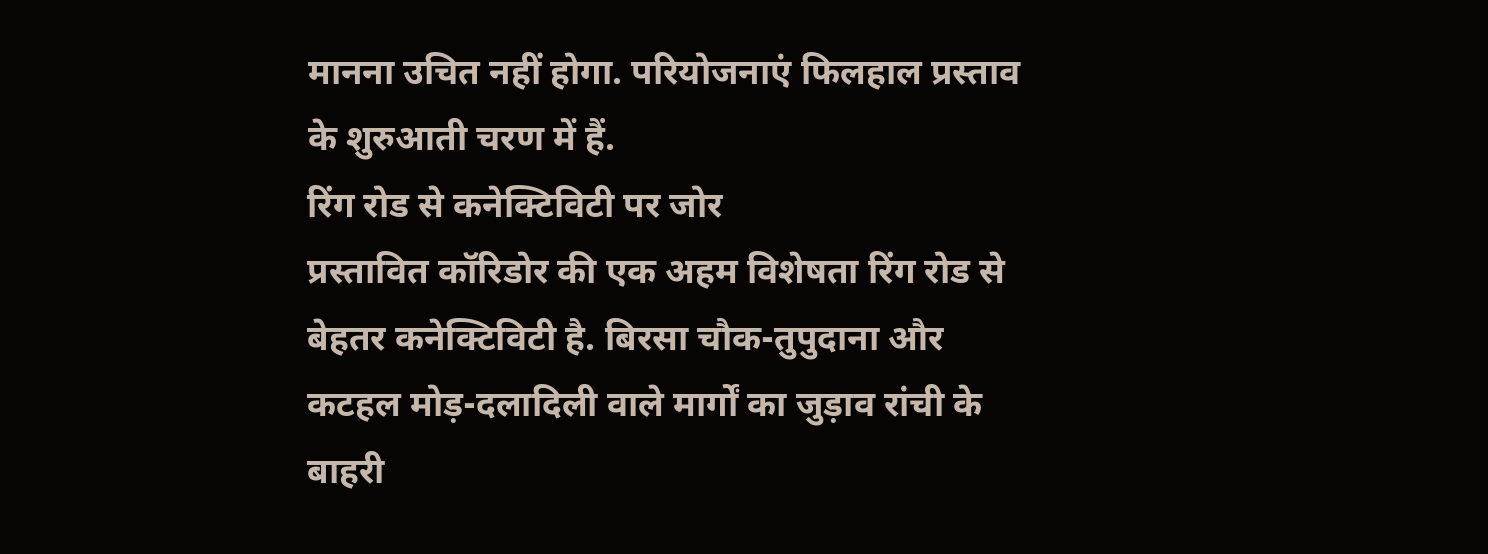मानना उचित नहीं होगा. परियोजनाएं फिलहाल प्रस्ताव के शुरुआती चरण में हैं.
रिंग रोड से कनेक्टिविटी पर जोर
प्रस्तावित कॉरिडोर की एक अहम विशेषता रिंग रोड से बेहतर कनेक्टिविटी है. बिरसा चौक-तुपुदाना और कटहल मोड़-दलादिली वाले मार्गों का जुड़ाव रांची के बाहरी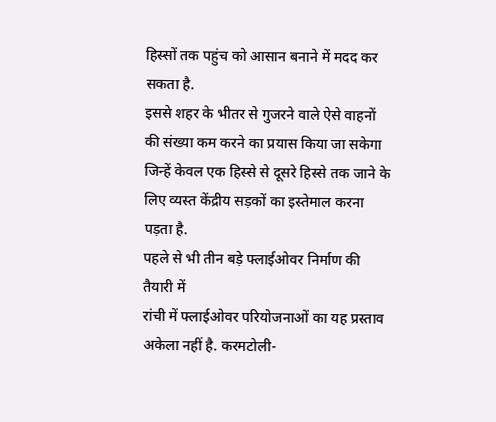हिस्सों तक पहुंच को आसान बनाने में मदद कर सकता है.
इससे शहर के भीतर से गुजरने वाले ऐसे वाहनों की संख्या कम करने का प्रयास किया जा सकेगा जिन्हें केवल एक हिस्से से दूसरे हिस्से तक जाने के लिए व्यस्त केंद्रीय सड़कों का इस्तेमाल करना पड़ता है.
पहले से भी तीन बड़े फ्लाईओवर निर्माण की तैयारी में
रांची में फ्लाईओवर परियोजनाओं का यह प्रस्ताव अकेला नहीं है. करमटोली-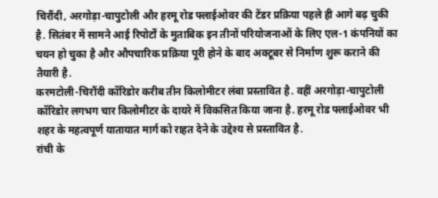चिरौंदी, अरगोड़ा-चापुटोली और हरमू रोड फ्लाईओवर की टेंडर प्रक्रिया पहले ही आगे बढ़ चुकी है. सितंबर में सामने आई रिपोर्टों के मुताबिक इन तीनों परियोजनाओं के लिए एल-1 कंपनियों का चयन हो चुका है और औपचारिक प्रक्रिया पूरी होने के बाद अक्टूबर से निर्माण शुरू कराने की तैयारी है.
करमटोली-चिरौंदी कॉरिडोर करीब तीन किलोमीटर लंबा प्रस्तावित है. वहीं अरगोड़ा-चापुटोली कॉरिडोर लगभग चार किलोमीटर के दायरे में विकसित किया जाना है. हरमू रोड फ्लाईओवर भी शहर के महत्वपूर्ण यातायात मार्ग को राहत देने के उद्देश्य से प्रस्तावित है.
रांची के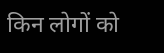किन लोगों को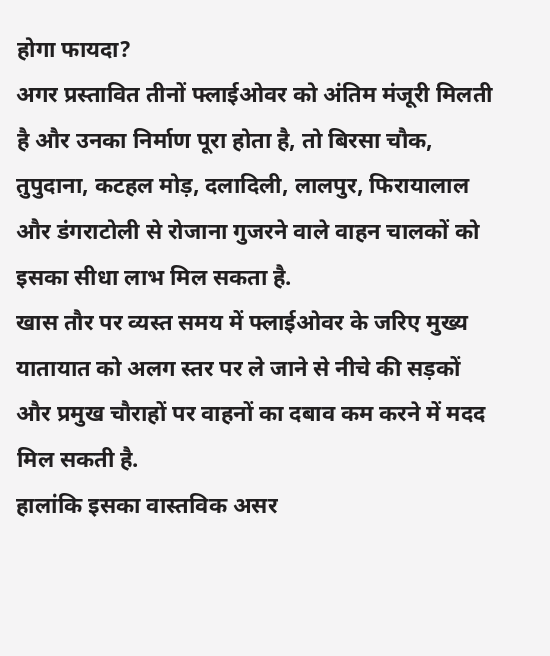होगा फायदा?
अगर प्रस्तावित तीनों फ्लाईओवर को अंतिम मंजूरी मिलती है और उनका निर्माण पूरा होता है, तो बिरसा चौक, तुपुदाना, कटहल मोड़, दलादिली, लालपुर, फिरायालाल और डंगराटोली से रोजाना गुजरने वाले वाहन चालकों को इसका सीधा लाभ मिल सकता है.
खास तौर पर व्यस्त समय में फ्लाईओवर के जरिए मुख्य यातायात को अलग स्तर पर ले जाने से नीचे की सड़कों और प्रमुख चौराहों पर वाहनों का दबाव कम करने में मदद मिल सकती है.
हालांकि इसका वास्तविक असर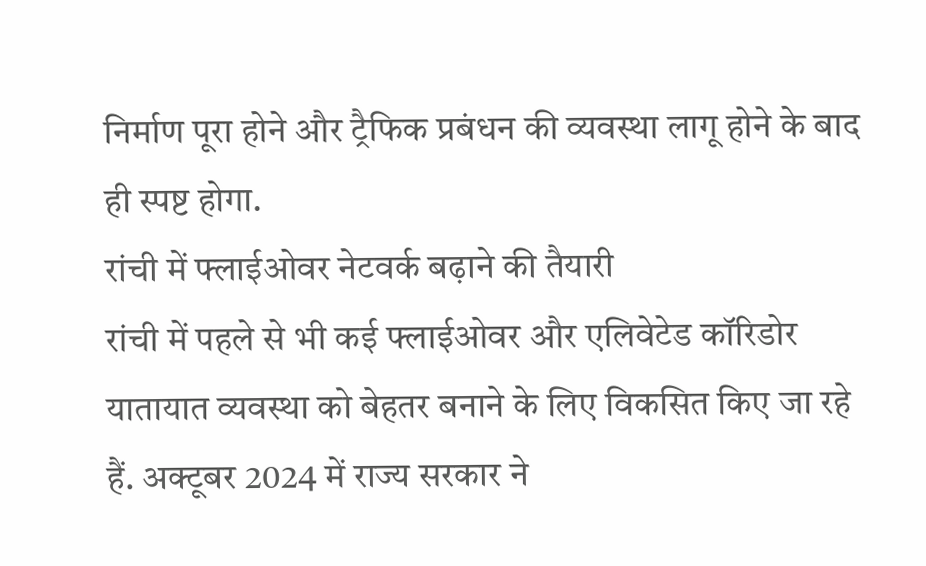निर्माण पूरा होने और ट्रैफिक प्रबंधन की व्यवस्था लागू होने के बाद ही स्पष्ट होगा.
रांची में फ्लाईओवर नेटवर्क बढ़ाने की तैयारी
रांची में पहले से भी कई फ्लाईओवर और एलिवेटेड कॉरिडोर यातायात व्यवस्था को बेहतर बनाने के लिए विकसित किए जा रहे हैं. अक्टूबर 2024 में राज्य सरकार ने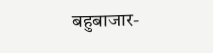बहुबाजार-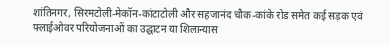शांतिनगर, सिरमटोली-मेकॉन-कांटाटोली और सहजानंद चौक-कांके रोड समेत कई सड़क एवं फ्लाईओवर परियोजनाओं का उद्घाटन या शिलान्यास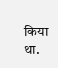किया था.